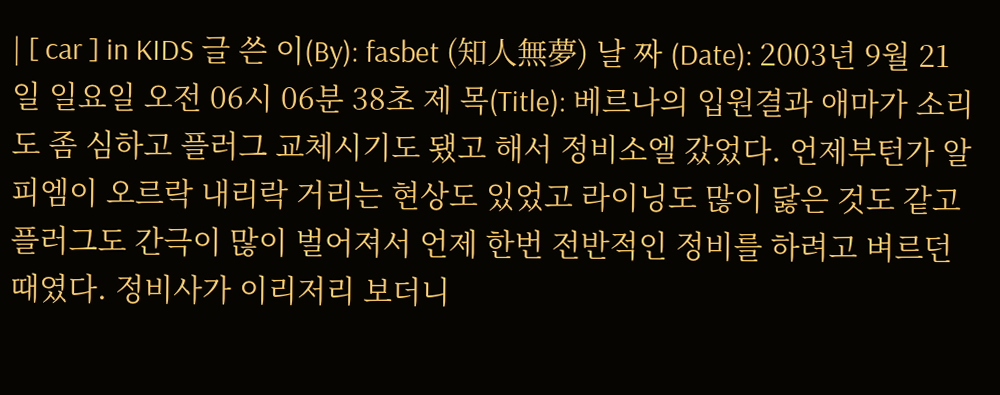| [ car ] in KIDS 글 쓴 이(By): fasbet (知人無夢) 날 짜 (Date): 2003년 9월 21일 일요일 오전 06시 06분 38초 제 목(Title): 베르나의 입원결과 애마가 소리도 좀 심하고 플러그 교체시기도 됐고 해서 정비소엘 갔었다. 언제부턴가 알피엠이 오르락 내리락 거리는 현상도 있었고 라이닝도 많이 닳은 것도 같고 플러그도 간극이 많이 벌어져서 언제 한번 전반적인 정비를 하려고 벼르던 때였다. 정비사가 이리저리 보더니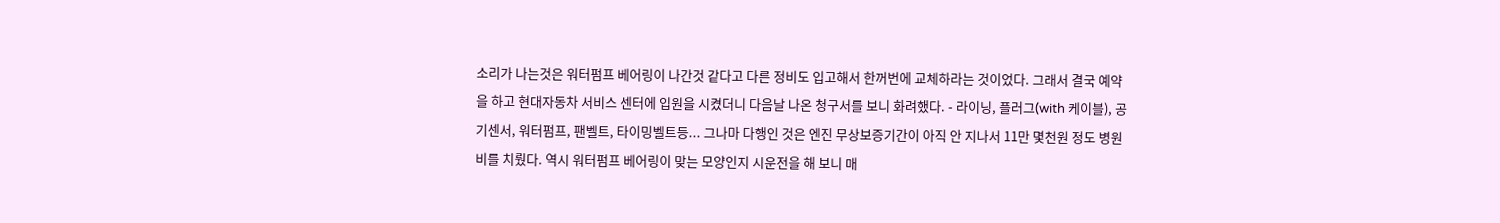소리가 나는것은 워터펌프 베어링이 나간것 같다고 다른 정비도 입고해서 한꺼번에 교체하라는 것이었다. 그래서 결국 예약을 하고 현대자동차 서비스 센터에 입원을 시켰더니 다음날 나온 청구서를 보니 화려했다. - 라이닝, 플러그(with 케이블), 공기센서, 워터펌프, 팬벨트, 타이밍벨트등... 그나마 다행인 것은 엔진 무상보증기간이 아직 안 지나서 11만 몇천원 정도 병원비를 치뤘다. 역시 워터펌프 베어링이 맞는 모양인지 시운전을 해 보니 매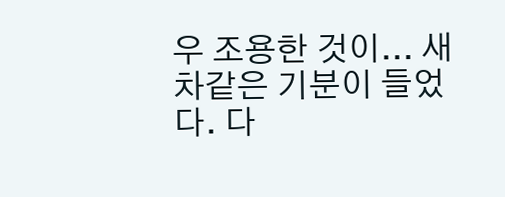우 조용한 것이... 새차같은 기분이 들었다. 다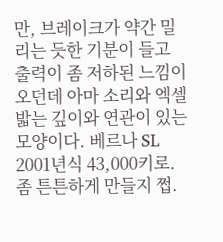만, 브레이크가 약간 밀리는 듯한 기분이 들고 출력이 좀 저하된 느낌이 오던데 아마 소리와 엑셀밟는 깊이와 연관이 있는 모양이다. 베르나 SL 2001년식 43,000키로. 좀 튼튼하게 만들지 쩝.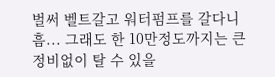벌써 벨트갈고 워터펌프를 갈다니 흠... 그래도 한 10만정도까지는 큰 정비없이 탈 수 있을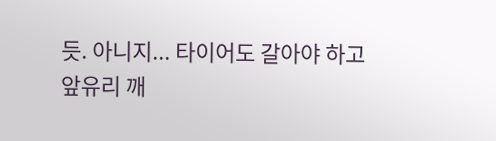듯. 아니지... 타이어도 갈아야 하고 앞유리 깨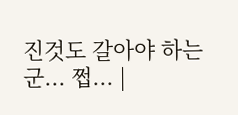진것도 갈아야 하는군... 쩝... |